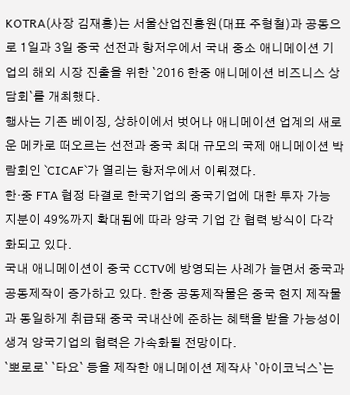KOTRA(사장 김재홍)는 서울산업진흥원(대표 주형철)과 공동으로 1일과 3일 중국 선전과 항저우에서 국내 중소 애니메이션 기업의 해외 시장 진출을 위한 `2016 한중 애니메이션 비즈니스 상담회`를 개최했다.
행사는 기존 베이징, 상하이에서 벗어나 애니메이션 업계의 새로운 메카로 떠오르는 선전과 중국 최대 규모의 국제 애니메이션 박람회인 `CICAF`가 열리는 항저우에서 이뤄졌다.
한·중 FTA 협정 타결로 한국기업의 중국기업에 대한 투자 가능 지분이 49%까지 확대됨에 따라 양국 기업 간 협력 방식이 다각화되고 있다.
국내 애니메이션이 중국 CCTV에 방영되는 사례가 늘면서 중국과 공동제작이 증가하고 있다. 한중 공동제작물은 중국 현지 제작물과 동일하게 취급돼 중국 국내산에 준하는 혜택을 받을 가능성이 생겨 양국기업의 협력은 가속화될 전망이다.
`뽀로로` `타요` 등을 제작한 애니메이션 제작사 `아이코닉스`는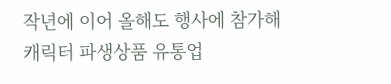작년에 이어 올해도 행사에 참가해 캐릭터 파생상품 유통업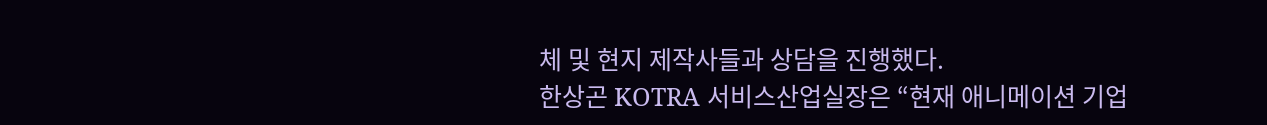체 및 현지 제작사들과 상담을 진행했다.
한상곤 KOTRA 서비스산업실장은 “현재 애니메이션 기업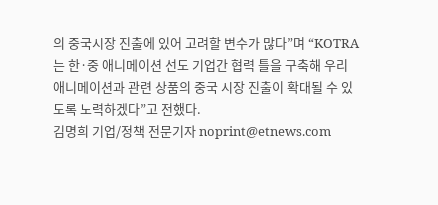의 중국시장 진출에 있어 고려할 변수가 많다”며 “KOTRA는 한·중 애니메이션 선도 기업간 협력 틀을 구축해 우리 애니메이션과 관련 상품의 중국 시장 진출이 확대될 수 있도록 노력하겠다”고 전했다.
김명희 기업/정책 전문기자 noprint@etnews.com